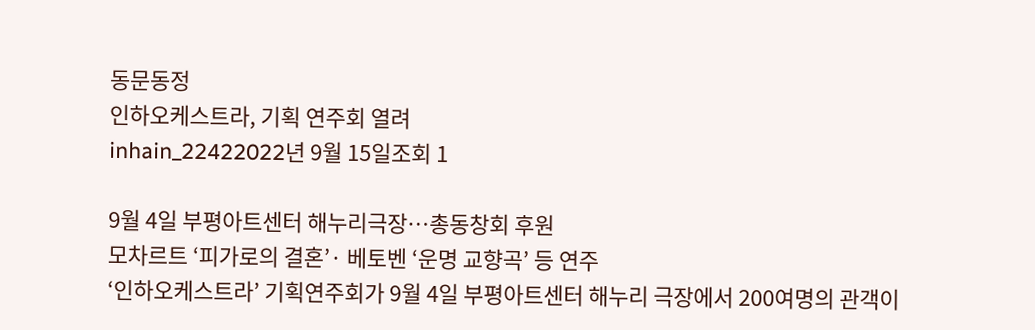동문동정
인하오케스트라, 기획 연주회 열려
inhain_22422022년 9월 15일조회 1

9월 4일 부평아트센터 해누리극장…총동창회 후원
모차르트 ‘피가로의 결혼’· 베토벤 ‘운명 교향곡’ 등 연주
‘인하오케스트라’ 기획연주회가 9월 4일 부평아트센터 해누리 극장에서 200여명의 관객이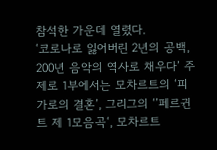참석한 가운데 열렸다.
‘코로나로 잃어버린 2년의 공백, 200년 음악의 역사로 채우다’ 주제로 1부에서는 모차르트의 ‘피가로의 결혼’, 그리그의 ‘’페르귄트 제 1모음곡‘, 모차르트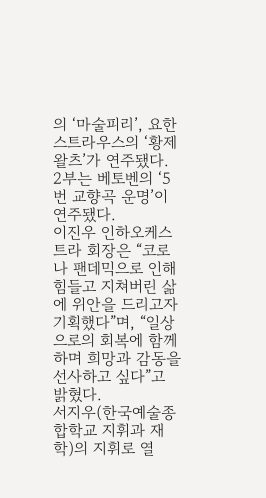의 ‘마술피리’, 요한 스트라우스의 ‘황제 왈츠’가 연주됐다. 2부는 베토벤의 ‘5번 교향곡 운명’이 연주됐다.
이진우 인하오케스트라 회장은 “코로나 팬데믹으로 인해 힘들고 지쳐버린 삶에 위안을 드리고자 기획했다”며, “일상으로의 회복에 함께 하며 희망과 감동을 선사하고 싶다”고 밝혔다.
서지우(한국예술종합학교 지휘과 재학)의 지휘로 열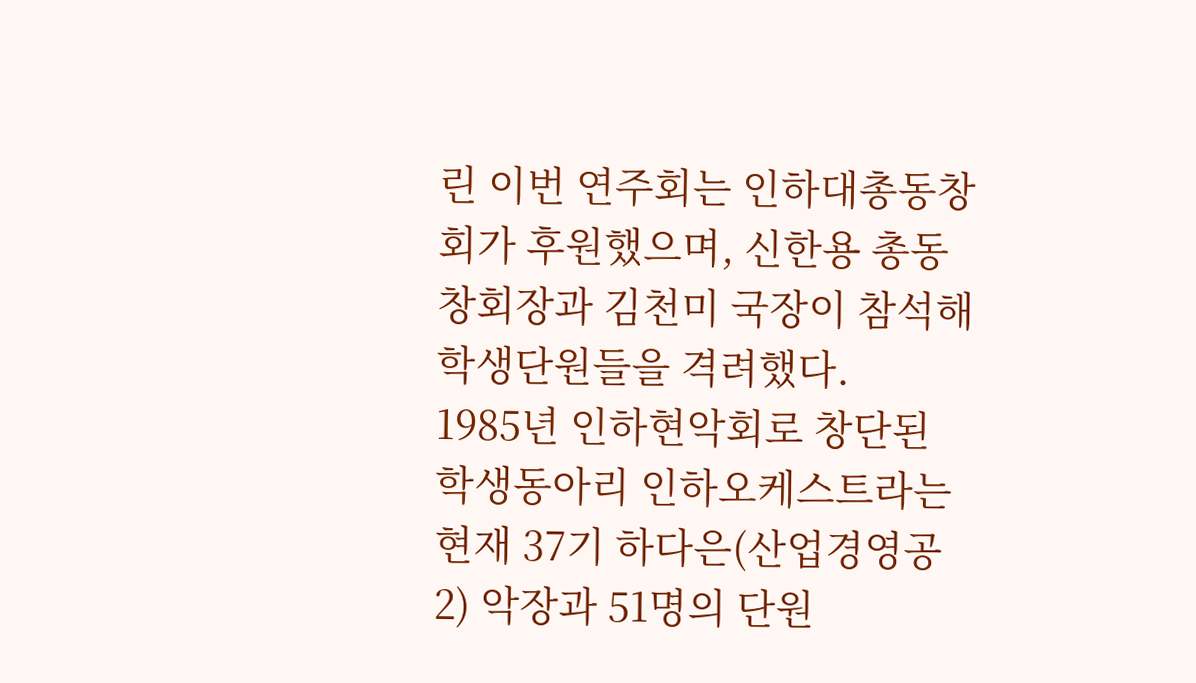린 이번 연주회는 인하대총동창회가 후원했으며, 신한용 총동창회장과 김천미 국장이 참석해 학생단원들을 격려했다.
1985년 인하현악회로 창단된 학생동아리 인하오케스트라는 현재 37기 하다은(산업경영공 2) 악장과 51명의 단원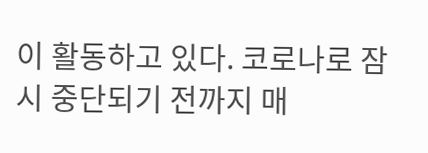이 활동하고 있다. 코로나로 잠시 중단되기 전까지 매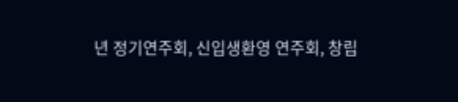년 정기연주회, 신입생환영 연주회, 창립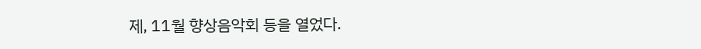제, 11월 향상음악회 등을 열었다.